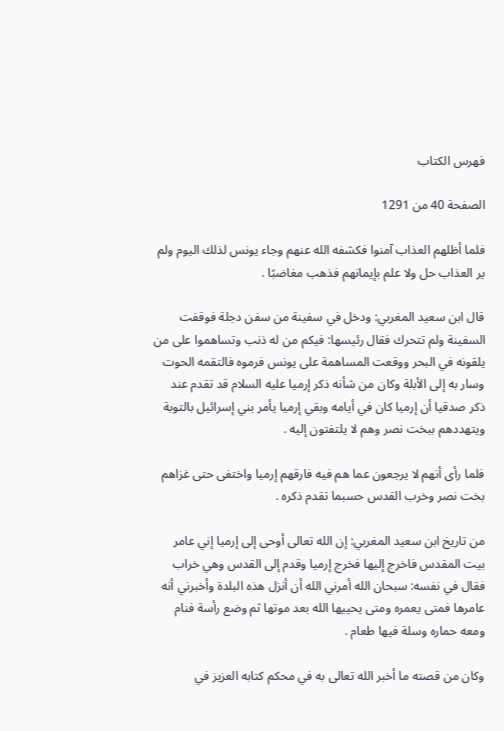فهرس الكتاب

الصفحة 40 من 1291

فلما أظلهم العذاب آمنوا فكشفه الله عنهم وجاء يونس لذلك اليوم ولم ير العذاب حل ولا علم بإيمانهم فذهب مغاضبًا .

قال ابن سعيد المغربي: ودخل في سفينة من سفن دجلة فوقفت السفينة ولم تتحرك فقال رئيسها: فيكم من له ذنب وتساهموا على من يلقونه في البحر ووقعت المساهمة على يونس فرموه فالتقمه الحوت وسار به إلى الأبلة وكان من شأنه ذكر إرميا عليه السلام قد تقدم عند ذكر صدقيا أن إرميا كان في أيامه وبقي إرميا يأمر بني إسرائيل بالتوبة ويتهددهم ببخت نصر وهم لا يلتفتون إليه .

فلما رأى أنهم لا يرجعون عما هم فيه فارقهم إرميا واختفى حتى غزاهم بخت نصر وخرب القدس حسبما تقدم ذكره .

من تاريخ ابن سعيد المغربي: إن الله تعالى أوحى إلى إرميا إني عامر بيت المقدس فاخرج إليها فخرج إرميا وقدم إلى القدس وهي خراب فقال في نفسه: سبحان الله أمرني الله أن أنزل هذه البلدة وأخبرني أنه عامرها فمتى يعمره ومتى يحييها الله بعد موتها ثم وضع رأسة فنام ومعه حماره وسلة فيها طعام .

وكان من قصته ما أخبر الله تعالى به في محكم كتابه العزيز في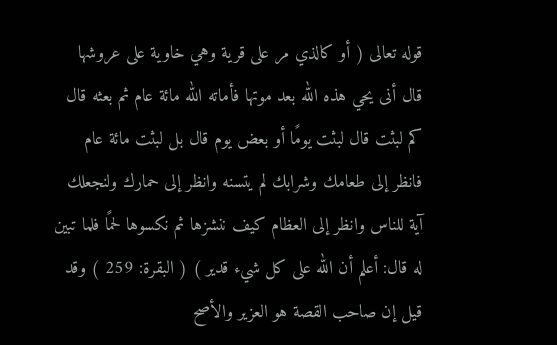قوله تعالى ( أو كالذي مر على قرية وهي خاوية على عروشها قال أنى يحي هذه الله بعد موتها فأماته الله مائة عام ثم بعثه قال كم لبثت قال لبثت يومًا أو بعض يوم قال بل لبثت مائة عام فانظر إلى طعامك وشرابك لم يتسنه وانظر إلى حمارك ولنجعلك آية للناس وانظر إلى العظام كيف ننشزها ثم نكسوها لحمًا فلما تبين له قال: أعلم أن الله على كل شيء قدير ) ( البقرة: 259 ) وقد قيل إن صاحب القصة هو العزير والأصح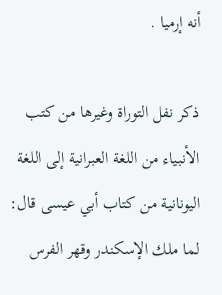أنه إرميا .

ذكر نفل التوراة وغيرها من كتب الأنبياء من اللغة العبرانية إلى اللغة اليونانية من كتاب أبي عيسى قال: لما ملك الإسكندر وقهر الفرس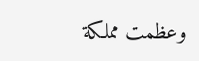وعظمت مملكة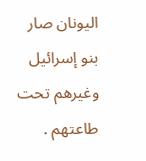اليونان صار بنو إسرائيل وغيرهم تحت طاعتهم .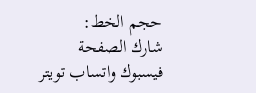حجم الخط:
شارك الصفحة
فيسبوك واتساب تويتر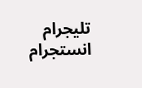تليجرام انستجرام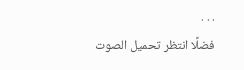. . .
فضلًا انتظر تحميل الصوت